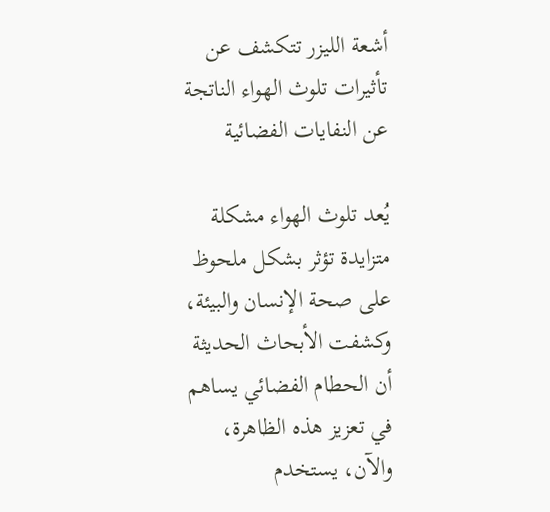أشعة الليزر تتكشف عن تأثيرات تلوث الهواء الناتجة عن النفايات الفضائية

يُعد تلوث الهواء مشكلة متزايدة تؤثر بشكل ملحوظ على صحة الإنسان والبيئة، وكشفت الأبحاث الحديثة أن الحطام الفضائي يساهم في تعزيز هذه الظاهرة، والآن، يستخدم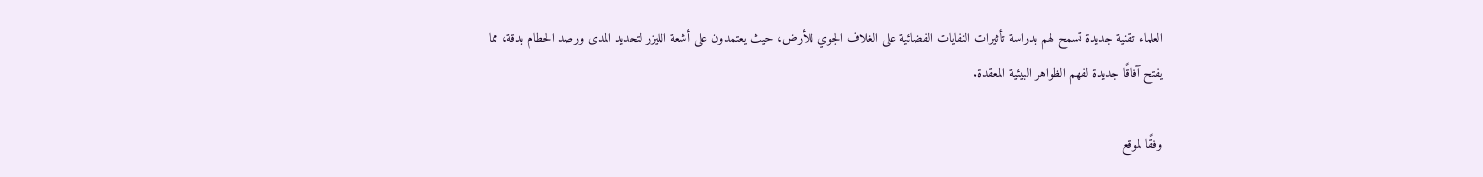العلماء تقنية جديدة تسمح لهم بدراسة تأثيرات النفايات الفضائية على الغلاف الجوي للأرض، حيث يعتمدون على أشعة الليزر لتحديد المدى ورصد الحطام بدقة، مما يفتح آفاقًا جديدة لفهم الظواهر البيئية المعقدة.

وفقًا لموقع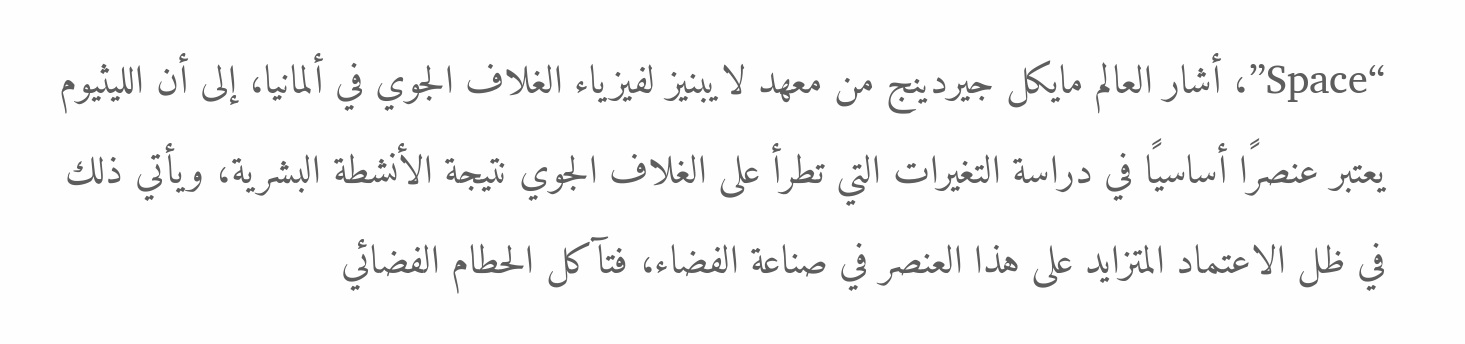“Space”، أشار العالم مايكل جيردينج من معهد لايبنيز لفيزياء الغلاف الجوي في ألمانيا، إلى أن الليثيوم يعتبر عنصرًا أساسيًا في دراسة التغيرات التي تطرأ على الغلاف الجوي نتيجة الأنشطة البشرية، ويأتي ذلك في ظل الاعتماد المتزايد على هذا العنصر في صناعة الفضاء، فتآكل الحطام الفضائي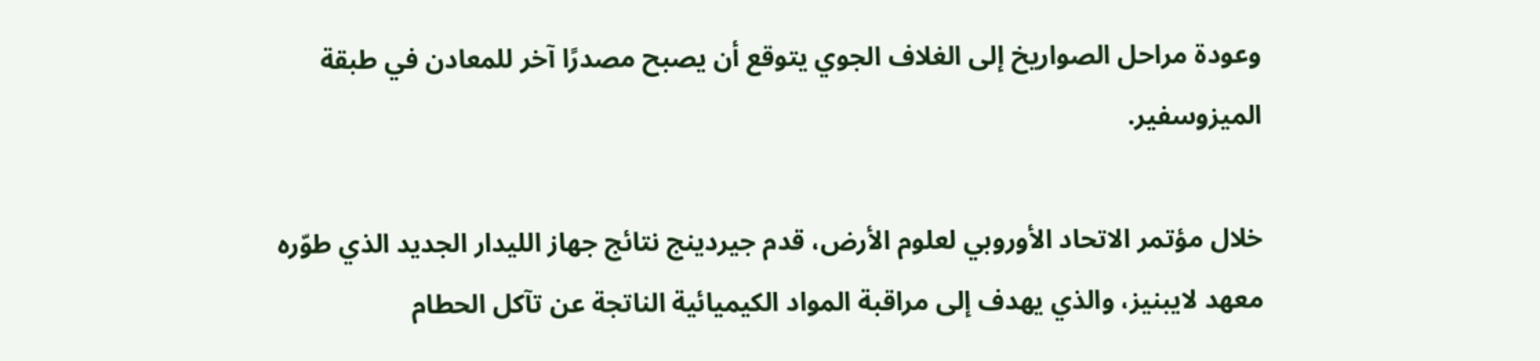وعودة مراحل الصواريخ إلى الغلاف الجوي يتوقع أن يصبح مصدرًا آخر للمعادن في طبقة الميزوسفير.

خلال مؤتمر الاتحاد الأوروبي لعلوم الأرض، قدم جيردينج نتائج جهاز الليدار الجديد الذي طوّره معهد لايبنيز، والذي يهدف إلى مراقبة المواد الكيميائية الناتجة عن تآكل الحطام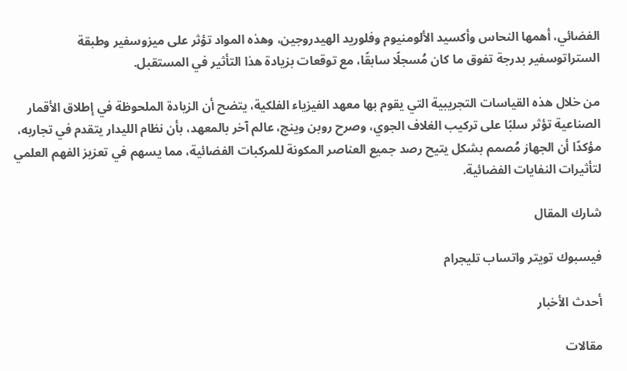الفضائي، أهمها النحاس وأكسيد الألومنيوم وفلوريد الهيدروجين، وهذه المواد تؤثر على ميزوسفير وطبقة الستراتوسفير بدرجة تفوق ما كان مُسجلًا سابقًا، مع توقعات بزيادة هذا التأثير في المستقبل.

من خلال هذه القياسات التجريبية التي يقوم بها معهد الفيزياء الفلكية، يتضح أن الزيادة الملحوظة في إطلاق الأقمار الصناعية تؤثر سلبًا على تركيب الغلاف الجوي، وصرح روبن وينج، عالم آخر بالمعهد، بأن نظام الليدار يتقدم في تجاربه، مؤكدًا أن الجهاز مُصمم بشكل يتيح رصد جميع العناصر المكونة للمركبات الفضائية، مما يسهم في تعزيز الفهم العلمي لتأثيرات النفايات الفضائية.

شارك المقال

فيسبوك تويتر واتساب تليجرام

أحدث الأخبار

مقالات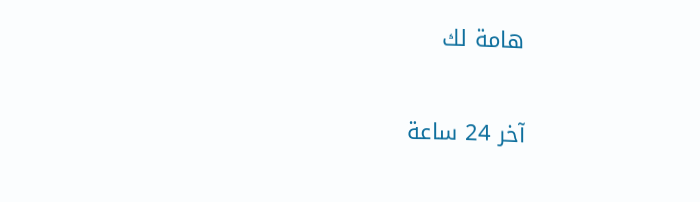هامة لك

آخر 24 ساعة